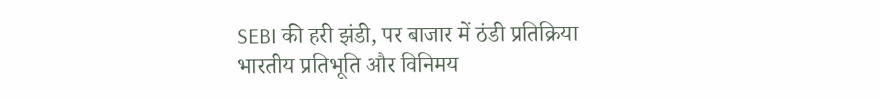SEBI की हरी झंडी, पर बाजार में ठंडी प्रतिक्रिया
भारतीय प्रतिभूति और विनिमय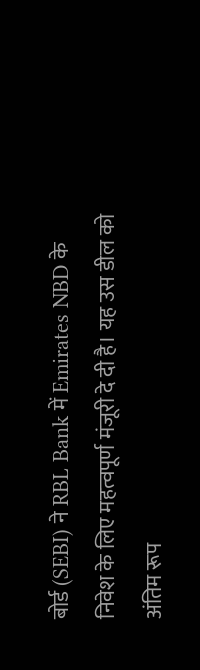बोर्ड (SEBI) ने RBL Bank में Emirates NBD के निवेश के लिए महत्वपूर्ण मंजूरी दे दी है। यह उस डील को अंतिम रूप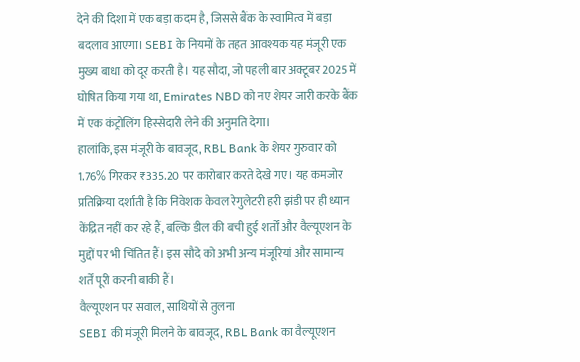देने की दिशा में एक बड़ा कदम है, जिससे बैंक के स्वामित्व में बड़ा बदलाव आएगा। SEBI के नियमों के तहत आवश्यक यह मंजूरी एक मुख्य बाधा को दूर करती है। यह सौदा, जो पहली बार अक्टूबर 2025 में घोषित किया गया था, Emirates NBD को नए शेयर जारी करके बैंक में एक कंट्रोलिंग हिस्सेदारी लेने की अनुमति देगा।
हालांकि, इस मंजूरी के बावजूद, RBL Bank के शेयर गुरुवार को 1.76% गिरकर ₹335.20 पर कारोबार करते देखे गए। यह कमजोर प्रतिक्रिया दर्शाती है कि निवेशक केवल रेगुलेटरी हरी झंडी पर ही ध्यान केंद्रित नहीं कर रहे हैं, बल्कि डील की बची हुई शर्तों और वैल्यूएशन के मुद्दों पर भी चिंतित हैं। इस सौदे को अभी अन्य मंजूरियां और सामान्य शर्तें पूरी करनी बाकी हैं।
वैल्यूएशन पर सवाल, साथियों से तुलना
SEBI की मंजूरी मिलने के बावजूद, RBL Bank का वैल्यूएशन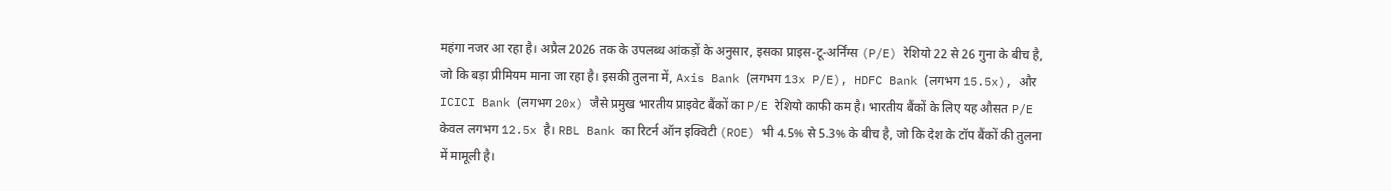महंगा नजर आ रहा है। अप्रैल 2026 तक के उपलब्ध आंकड़ों के अनुसार, इसका प्राइस-टू-अर्निंग्स (P/E) रेशियो 22 से 26 गुना के बीच है, जो कि बड़ा प्रीमियम माना जा रहा है। इसकी तुलना में, Axis Bank (लगभग 13x P/E), HDFC Bank (लगभग 15.5x), और ICICI Bank (लगभग 20x) जैसे प्रमुख भारतीय प्राइवेट बैंकों का P/E रेशियो काफी कम है। भारतीय बैंकों के लिए यह औसत P/E केवल लगभग 12.5x है। RBL Bank का रिटर्न ऑन इक्विटी (ROE) भी 4.5% से 5.3% के बीच है, जो कि देश के टॉप बैंकों की तुलना में मामूली है।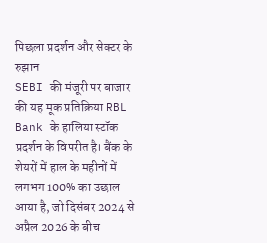पिछला प्रदर्शन और सेक्टर के रुझान
SEBI की मंजूरी पर बाजार की यह मूक प्रतिक्रिया RBL Bank के हालिया स्टॉक प्रदर्शन के विपरीत है। बैंक के शेयरों में हाल के महीनों में लगभग 100% का उछाल आया है, जो दिसंबर 2024 से अप्रैल 2026 के बीच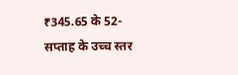₹345.65 के 52-सप्ताह के उच्च स्तर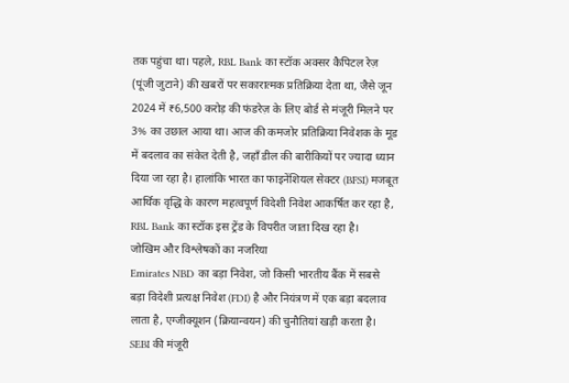तक पहुंचा था। पहले, RBL Bank का स्टॉक अक्सर कैपिटल रेज़ (पूंजी जुटाने) की खबरों पर सकारात्मक प्रतिक्रिया देता था, जैसे जून 2024 में ₹6,500 करोड़ की फंडरेज़ के लिए बोर्ड से मंजूरी मिलने पर 3% का उछाल आया था। आज की कमजोर प्रतिक्रिया निवेशक के मूड में बदलाव का संकेत देती है, जहाँ डील की बारीकियों पर ज्यादा ध्यान दिया जा रहा है। हालांकि भारत का फाइनेंशियल सेक्टर (BFSI) मजबूत आर्थिक वृद्धि के कारण महत्वपूर्ण विदेशी निवेश आकर्षित कर रहा है, RBL Bank का स्टॉक इस ट्रेंड के विपरीत जाता दिख रहा है।
जोखिम और विश्लेषकों का नजरिया
Emirates NBD का बड़ा निवेश, जो किसी भारतीय बैंक में सबसे बड़ा विदेशी प्रत्यक्ष निवेश (FDI) है और नियंत्रण में एक बड़ा बदलाव लाता है, एग्जीक्यूशन (क्रियान्वयन) की चुनौतियां खड़ी करता है। SEBI की मंजूरी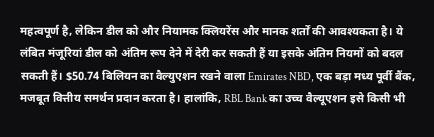महत्वपूर्ण है, लेकिन डील को और नियामक क्लियरेंस और मानक शर्तों की आवश्यकता है। ये लंबित मंजूरियां डील को अंतिम रूप देने में देरी कर सकती हैं या इसके अंतिम नियमों को बदल सकती हैं। $50.74 बिलियन का वैल्युएशन रखने वाला Emirates NBD, एक बड़ा मध्य पूर्वी बैंक, मजबूत वित्तीय समर्थन प्रदान करता है। हालांकि, RBL Bank का उच्च वैल्यूएशन इसे किसी भी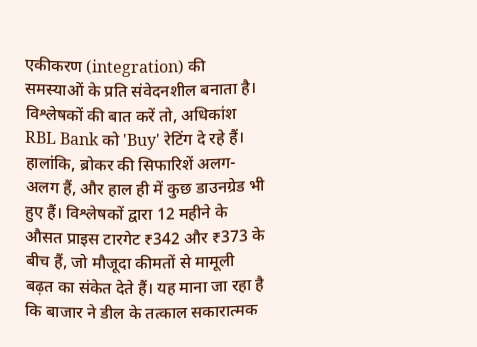एकीकरण (integration) की समस्याओं के प्रति संवेदनशील बनाता है।
विश्लेषकों की बात करें तो, अधिकांश RBL Bank को 'Buy' रेटिंग दे रहे हैं। हालांकि, ब्रोकर की सिफारिशें अलग-अलग हैं, और हाल ही में कुछ डाउनग्रेड भी हुए हैं। विश्लेषकों द्वारा 12 महीने के औसत प्राइस टारगेट ₹342 और ₹373 के बीच हैं, जो मौजूदा कीमतों से मामूली बढ़त का संकेत देते हैं। यह माना जा रहा है कि बाजार ने डील के तत्काल सकारात्मक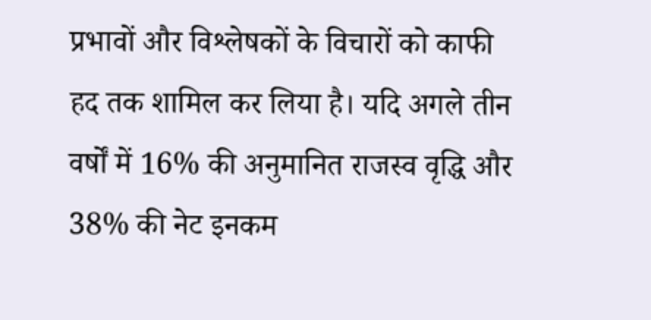प्रभावों और विश्लेषकों के विचारों को काफी हद तक शामिल कर लिया है। यदि अगले तीन वर्षों में 16% की अनुमानित राजस्व वृद्धि और 38% की नेट इनकम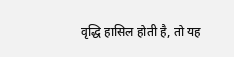वृद्धि हासिल होती है, तो यह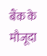बैंक के मौजूदा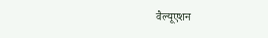वैल्यूएशन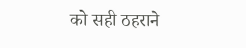को सही ठहराने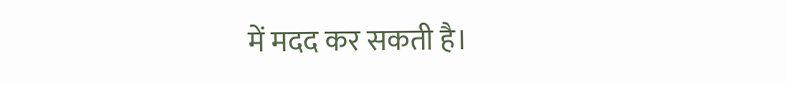में मदद कर सकती है।